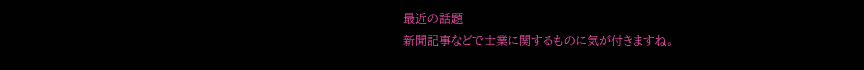最近の話題
新聞記事などで士業に関するものに気が付きますね。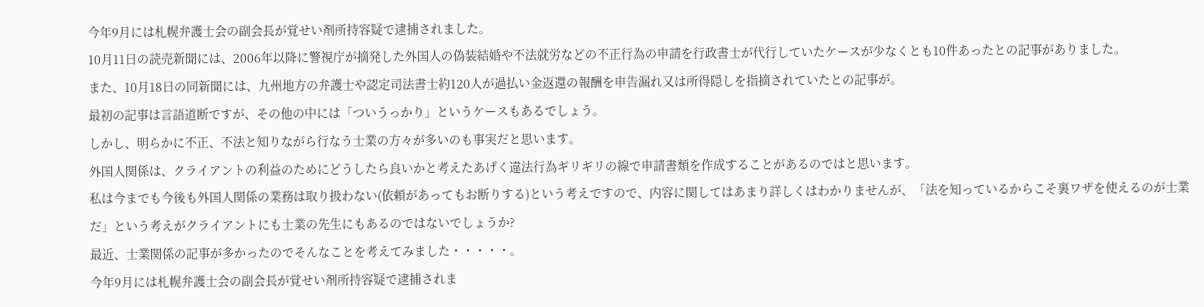今年9月には札幌弁護士会の副会長が覚せい剤所持容疑で逮捕されました。
10月11日の読売新聞には、2006年以降に警視庁が摘発した外国人の偽装結婚や不法就労などの不正行為の申請を行政書士が代行していたケースが少なくとも10件あったとの記事がありました。
また、10月18日の同新聞には、九州地方の弁護士や認定司法書士約120人が過払い金返還の報酬を申告漏れ又は所得隠しを指摘されていたとの記事が。
最初の記事は言語道断ですが、その他の中には「ついうっかり」というケースもあるでしょう。
しかし、明らかに不正、不法と知りながら行なう士業の方々が多いのも事実だと思います。
外国人関係は、クライアントの利益のためにどうしたら良いかと考えたあげく違法行為ギリギリの線で申請書類を作成することがあるのではと思います。
私は今までも今後も外国人関係の業務は取り扱わない(依頼があってもお断りする)という考えですので、内容に関してはあまり詳しくはわかりませんが、「法を知っているからこそ裏ワザを使えるのが士業だ」という考えがクライアントにも士業の先生にもあるのではないでしょうか?
最近、士業関係の記事が多かったのでそんなことを考えてみました・・・・・。
今年9月には札幌弁護士会の副会長が覚せい剤所持容疑で逮捕されま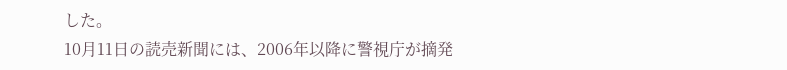した。
10月11日の読売新聞には、2006年以降に警視庁が摘発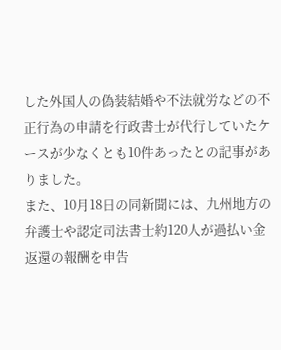した外国人の偽装結婚や不法就労などの不正行為の申請を行政書士が代行していたケースが少なくとも10件あったとの記事がありました。
また、10月18日の同新聞には、九州地方の弁護士や認定司法書士約120人が過払い金返還の報酬を申告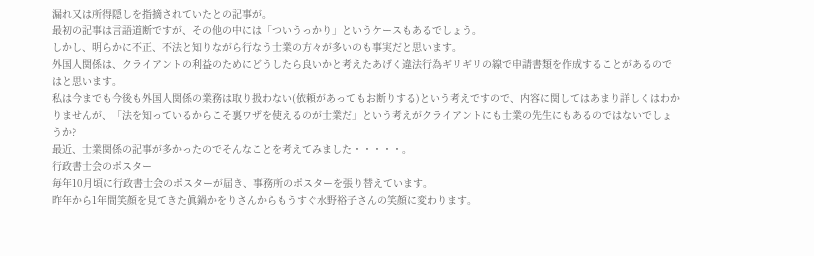漏れ又は所得隠しを指摘されていたとの記事が。
最初の記事は言語道断ですが、その他の中には「ついうっかり」というケースもあるでしょう。
しかし、明らかに不正、不法と知りながら行なう士業の方々が多いのも事実だと思います。
外国人関係は、クライアントの利益のためにどうしたら良いかと考えたあげく違法行為ギリギリの線で申請書類を作成することがあるのではと思います。
私は今までも今後も外国人関係の業務は取り扱わない(依頼があってもお断りする)という考えですので、内容に関してはあまり詳しくはわかりませんが、「法を知っているからこそ裏ワザを使えるのが士業だ」という考えがクライアントにも士業の先生にもあるのではないでしょうか?
最近、士業関係の記事が多かったのでそんなことを考えてみました・・・・・。
行政書士会のポスター
毎年10月頃に行政書士会のポスターが届き、事務所のポスターを張り替えています。
昨年から1年間笑顔を見てきた眞鍋かをりさんからもうすぐ水野裕子さんの笑顔に変わります。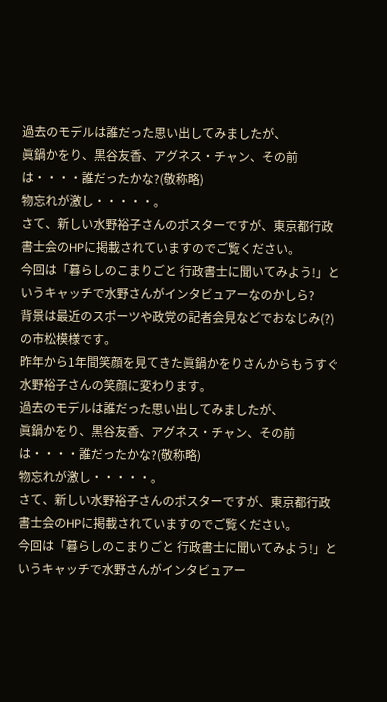過去のモデルは誰だった思い出してみましたが、
眞鍋かをり、黒谷友香、アグネス・チャン、その前は・・・・誰だったかな?(敬称略)
物忘れが激し・・・・・。
さて、新しい水野裕子さんのポスターですが、東京都行政書士会のHPに掲載されていますのでご覧ください。
今回は「暮らしのこまりごと 行政書士に聞いてみよう!」というキャッチで水野さんがインタビュアーなのかしら?
背景は最近のスポーツや政党の記者会見などでおなじみ(?)の市松模様です。
昨年から1年間笑顔を見てきた眞鍋かをりさんからもうすぐ水野裕子さんの笑顔に変わります。
過去のモデルは誰だった思い出してみましたが、
眞鍋かをり、黒谷友香、アグネス・チャン、その前は・・・・誰だったかな?(敬称略)
物忘れが激し・・・・・。
さて、新しい水野裕子さんのポスターですが、東京都行政書士会のHPに掲載されていますのでご覧ください。
今回は「暮らしのこまりごと 行政書士に聞いてみよう!」というキャッチで水野さんがインタビュアー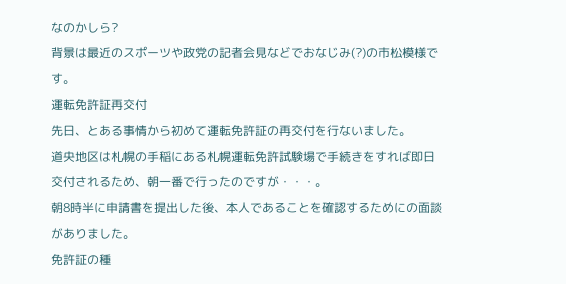なのかしら?
背景は最近のスポーツや政党の記者会見などでおなじみ(?)の市松模様です。
運転免許証再交付
先日、とある事情から初めて運転免許証の再交付を行ないました。
道央地区は札幌の手稲にある札幌運転免許試験場で手続きをすれば即日交付されるため、朝一番で行ったのですが・・・。
朝8時半に申請書を提出した後、本人であることを確認するためにの面談がありました。
免許証の種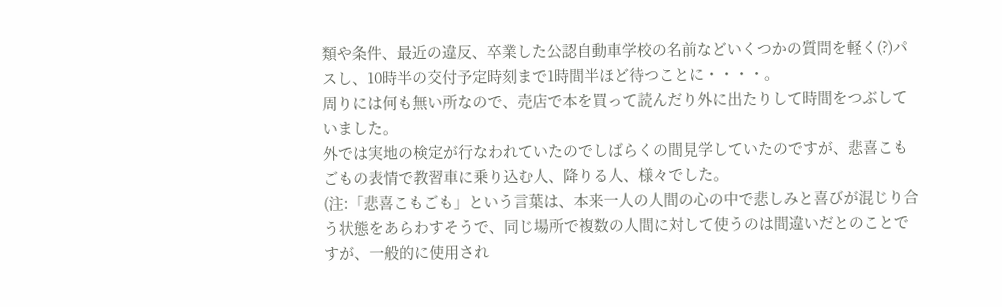類や条件、最近の違反、卒業した公認自動車学校の名前などいくつかの質問を軽く(?)パスし、10時半の交付予定時刻まで1時間半ほど待つことに・・・・。
周りには何も無い所なので、売店で本を買って読んだり外に出たりして時間をつぶしていました。
外では実地の検定が行なわれていたのでしばらくの間見学していたのですが、悲喜こもごもの表情で教習車に乗り込む人、降りる人、様々でした。
(注:「悲喜こもごも」という言葉は、本来一人の人間の心の中で悲しみと喜びが混じり合う状態をあらわすそうで、同じ場所で複数の人間に対して使うのは間違いだとのことですが、一般的に使用され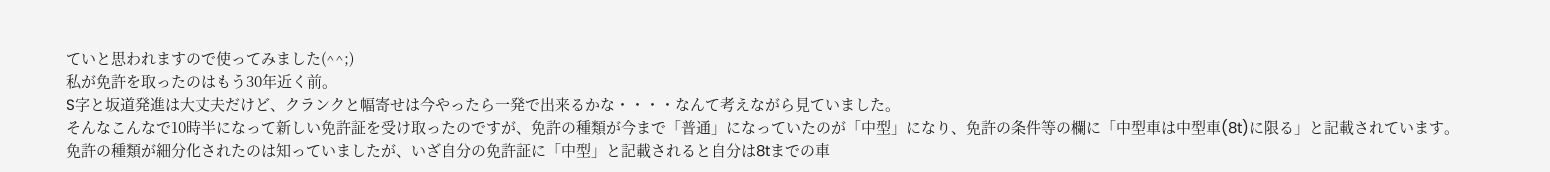ていと思われますので使ってみました(^^;)
私が免許を取ったのはもう30年近く前。
S字と坂道発進は大丈夫だけど、クランクと幅寄せは今やったら一発で出来るかな・・・・なんて考えながら見ていました。
そんなこんなで10時半になって新しい免許証を受け取ったのですが、免許の種類が今まで「普通」になっていたのが「中型」になり、免許の条件等の欄に「中型車は中型車(8t)に限る」と記載されています。
免許の種類が細分化されたのは知っていましたが、いざ自分の免許証に「中型」と記載されると自分は8tまでの車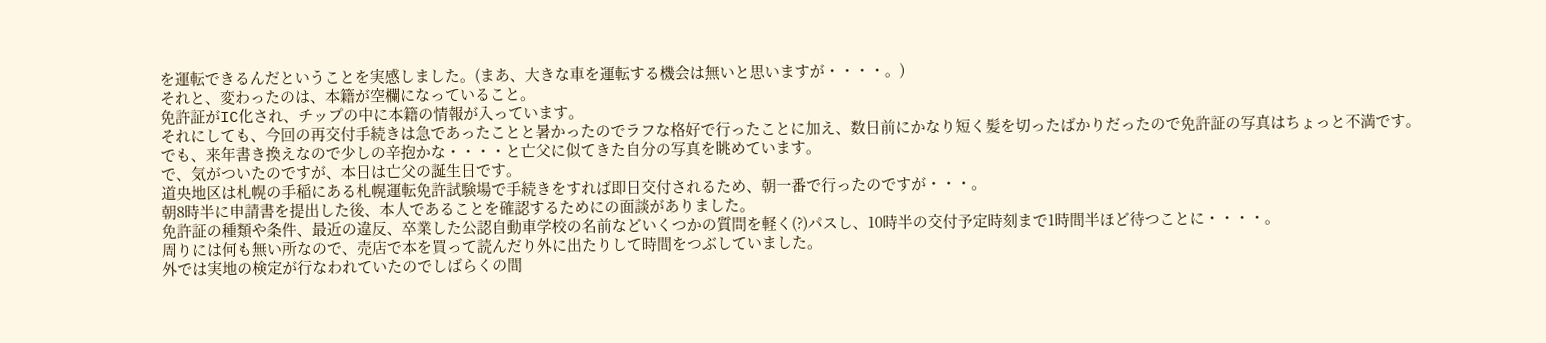を運転できるんだということを実感しました。(まあ、大きな車を運転する機会は無いと思いますが・・・・。)
それと、変わったのは、本籍が空欄になっていること。
免許証がIC化され、チップの中に本籍の情報が入っています。
それにしても、今回の再交付手続きは急であったことと暑かったのでラフな格好で行ったことに加え、数日前にかなり短く髪を切ったばかりだったので免許証の写真はちょっと不満です。
でも、来年書き換えなので少しの辛抱かな・・・・と亡父に似てきた自分の写真を眺めています。
で、気がついたのですが、本日は亡父の誕生日です。
道央地区は札幌の手稲にある札幌運転免許試験場で手続きをすれば即日交付されるため、朝一番で行ったのですが・・・。
朝8時半に申請書を提出した後、本人であることを確認するためにの面談がありました。
免許証の種類や条件、最近の違反、卒業した公認自動車学校の名前などいくつかの質問を軽く(?)パスし、10時半の交付予定時刻まで1時間半ほど待つことに・・・・。
周りには何も無い所なので、売店で本を買って読んだり外に出たりして時間をつぶしていました。
外では実地の検定が行なわれていたのでしばらくの間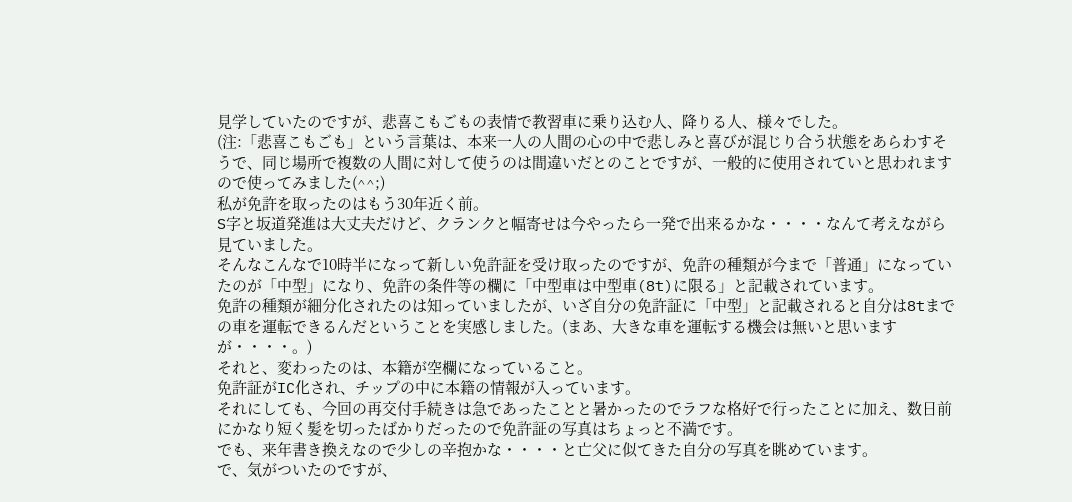見学していたのですが、悲喜こもごもの表情で教習車に乗り込む人、降りる人、様々でした。
(注:「悲喜こもごも」という言葉は、本来一人の人間の心の中で悲しみと喜びが混じり合う状態をあらわすそうで、同じ場所で複数の人間に対して使うのは間違いだとのことですが、一般的に使用されていと思われますので使ってみました(^^;)
私が免許を取ったのはもう30年近く前。
S字と坂道発進は大丈夫だけど、クランクと幅寄せは今やったら一発で出来るかな・・・・なんて考えながら見ていました。
そんなこんなで10時半になって新しい免許証を受け取ったのですが、免許の種類が今まで「普通」になっていたのが「中型」になり、免許の条件等の欄に「中型車は中型車(8t)に限る」と記載されています。
免許の種類が細分化されたのは知っていましたが、いざ自分の免許証に「中型」と記載されると自分は8tまでの車を運転できるんだということを実感しました。(まあ、大きな車を運転する機会は無いと思いますが・・・・。)
それと、変わったのは、本籍が空欄になっていること。
免許証がIC化され、チップの中に本籍の情報が入っています。
それにしても、今回の再交付手続きは急であったことと暑かったのでラフな格好で行ったことに加え、数日前にかなり短く髪を切ったばかりだったので免許証の写真はちょっと不満です。
でも、来年書き換えなので少しの辛抱かな・・・・と亡父に似てきた自分の写真を眺めています。
で、気がついたのですが、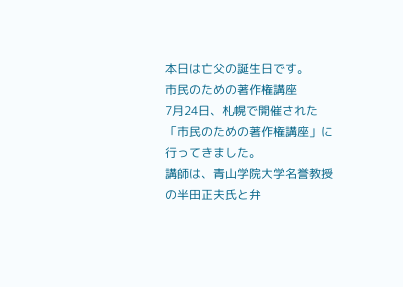本日は亡父の誕生日です。
市民のための著作権講座
7月24日、札幌で開催された「市民のための著作権講座」に行ってきました。
講師は、青山学院大学名誉教授の半田正夫氏と弁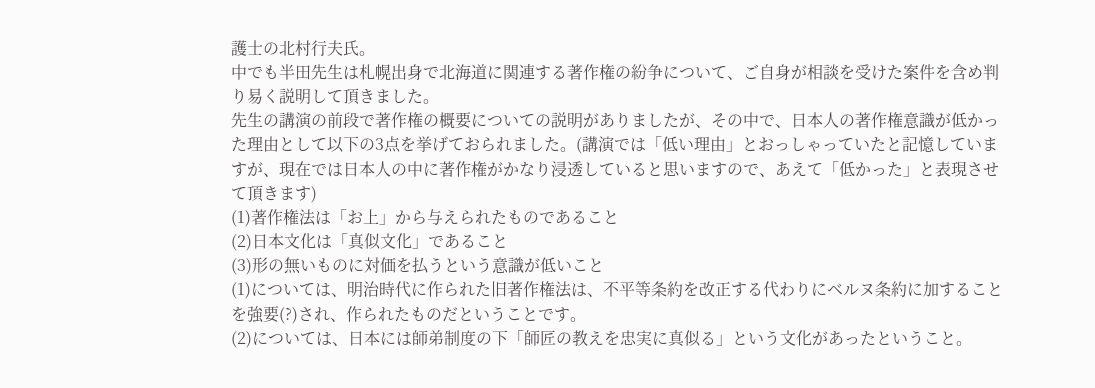護士の北村行夫氏。
中でも半田先生は札幌出身で北海道に関連する著作権の紛争について、ご自身が相談を受けた案件を含め判り易く説明して頂きました。
先生の講演の前段で著作権の概要についての説明がありましたが、その中で、日本人の著作権意識が低かった理由として以下の3点を挙げておられました。(講演では「低い理由」とおっしゃっていたと記憶していますが、現在では日本人の中に著作権がかなり浸透していると思いますので、あえて「低かった」と表現させて頂きます)
(1)著作権法は「お上」から与えられたものであること
(2)日本文化は「真似文化」であること
(3)形の無いものに対価を払うという意識が低いこと
(1)については、明治時代に作られた旧著作権法は、不平等条約を改正する代わりにベルヌ条約に加することを強要(?)され、作られたものだということです。
(2)については、日本には師弟制度の下「師匠の教えを忠実に真似る」という文化があったということ。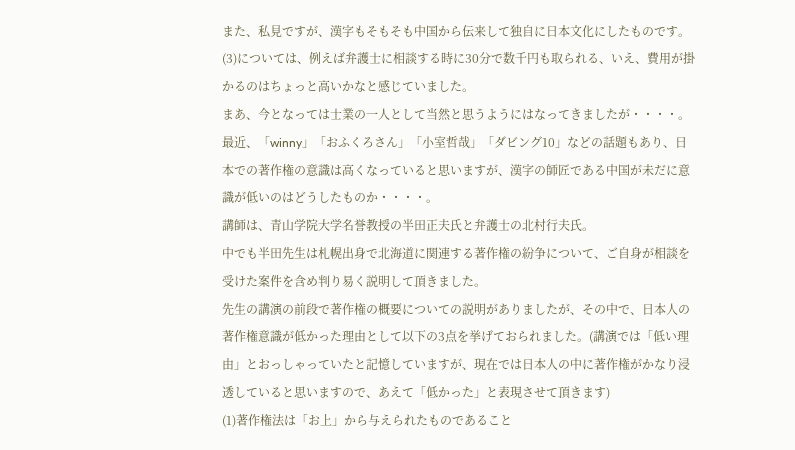また、私見ですが、漢字もそもそも中国から伝来して独自に日本文化にしたものです。
(3)については、例えば弁護士に相談する時に30分で数千円も取られる、いえ、費用が掛かるのはちょっと高いかなと感じていました。
まあ、今となっては士業の一人として当然と思うようにはなってきましたが・・・・。
最近、「winny」「おふくろさん」「小室哲哉」「ダビング10」などの話題もあり、日本での著作権の意識は高くなっていると思いますが、漢字の師匠である中国が未だに意識が低いのはどうしたものか・・・・。
講師は、青山学院大学名誉教授の半田正夫氏と弁護士の北村行夫氏。
中でも半田先生は札幌出身で北海道に関連する著作権の紛争について、ご自身が相談を受けた案件を含め判り易く説明して頂きました。
先生の講演の前段で著作権の概要についての説明がありましたが、その中で、日本人の著作権意識が低かった理由として以下の3点を挙げておられました。(講演では「低い理由」とおっしゃっていたと記憶していますが、現在では日本人の中に著作権がかなり浸透していると思いますので、あえて「低かった」と表現させて頂きます)
(1)著作権法は「お上」から与えられたものであること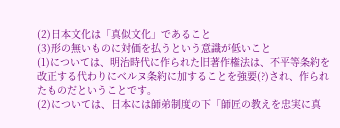(2)日本文化は「真似文化」であること
(3)形の無いものに対価を払うという意識が低いこと
(1)については、明治時代に作られた旧著作権法は、不平等条約を改正する代わりにベルヌ条約に加することを強要(?)され、作られたものだということです。
(2)については、日本には師弟制度の下「師匠の教えを忠実に真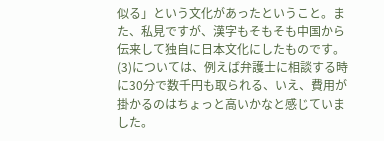似る」という文化があったということ。また、私見ですが、漢字もそもそも中国から伝来して独自に日本文化にしたものです。
(3)については、例えば弁護士に相談する時に30分で数千円も取られる、いえ、費用が掛かるのはちょっと高いかなと感じていました。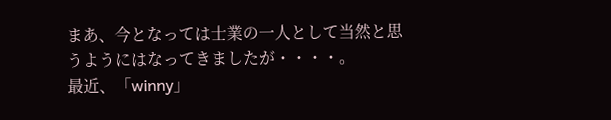まあ、今となっては士業の一人として当然と思うようにはなってきましたが・・・・。
最近、「winny」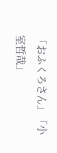「おふくろさん」「小室哲哉」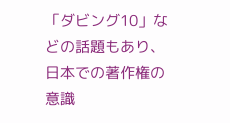「ダビング10」などの話題もあり、日本での著作権の意識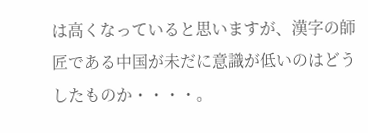は高くなっていると思いますが、漢字の師匠である中国が未だに意識が低いのはどうしたものか・・・・。